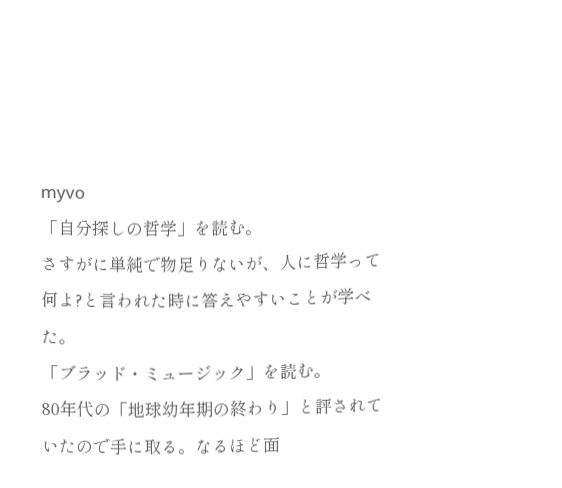myvo
「自分探しの哲学」を読む。
さすがに単純で物足りないが、人に哲学って何よ?と言われた時に答えやすいことが学べた。
「ブラッド・ミュージック」を読む。
80年代の「地球幼年期の終わり」と評されていたので手に取る。なるほど面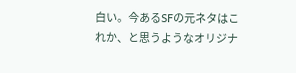白い。今あるSFの元ネタはこれか、と思うようなオリジナ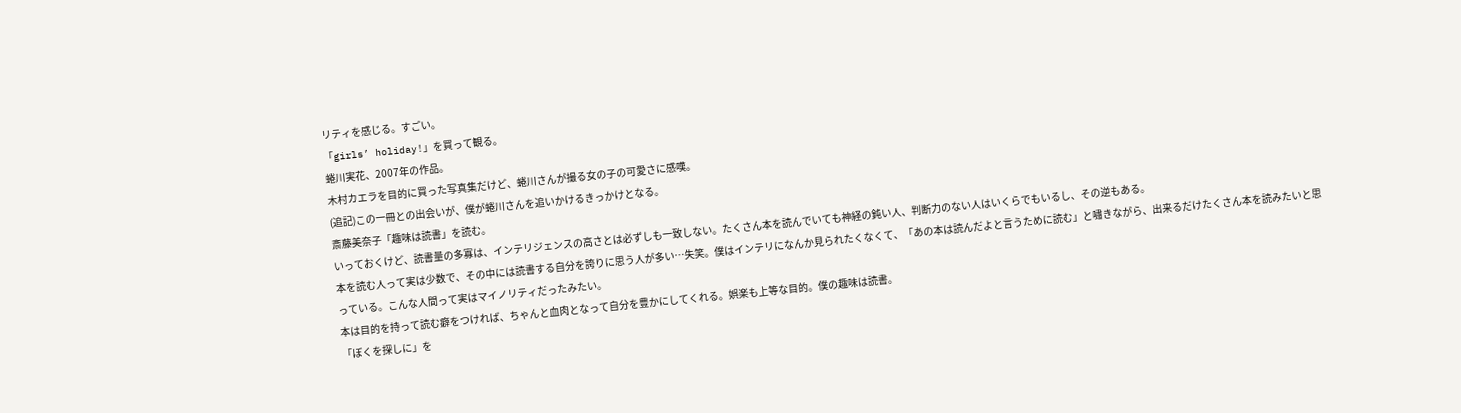リティを感じる。すごい。
「girls’ holiday!」を買って観る。
蜷川実花、2007年の作品。
木村カエラを目的に買った写真集だけど、蜷川さんが撮る女の子の可愛さに感嘆。
(追記)この一冊との出会いが、僕が蜷川さんを追いかけるきっかけとなる。
斎藤美奈子「趣味は読書」を読む。
いっておくけど、読書量の多寡は、インテリジェンスの高さとは必ずしも一致しない。たくさん本を読んでいても神経の鈍い人、判断力のない人はいくらでもいるし、その逆もある。
本を読む人って実は少数で、その中には読書する自分を誇りに思う人が多い…失笑。僕はインテリになんか見られたくなくて、「あの本は読んだよと言うために読む」と嘯きながら、出来るだけたくさん本を読みたいと思っている。こんな人間って実はマイノリティだったみたい。
本は目的を持って読む癖をつければ、ちゃんと血肉となって自分を豊かにしてくれる。娯楽も上等な目的。僕の趣味は読書。
「ぼくを探しに」を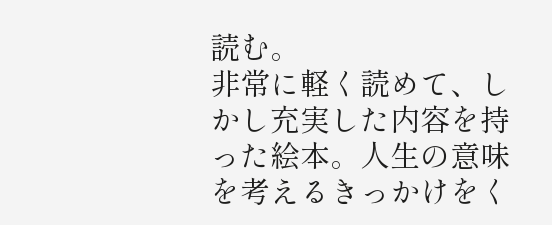読む。
非常に軽く読めて、しかし充実した内容を持った絵本。人生の意味を考えるきっかけをく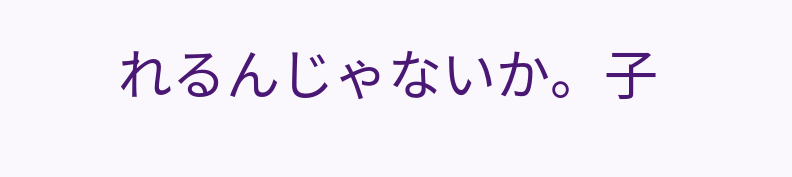れるんじゃないか。子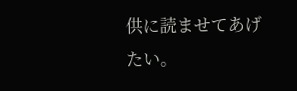供に読ませてあげたい。